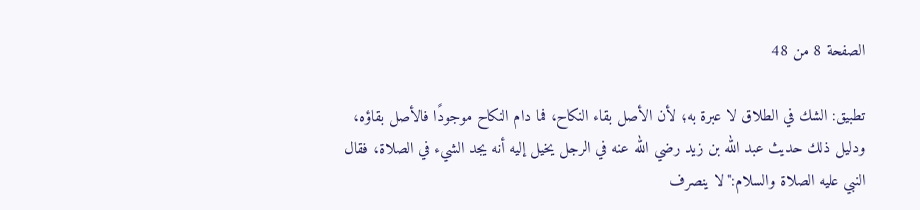الصفحة 8 من 48

تطبيق: الشك في الطلاق لا عبرة به؛ لأن الأصل بقاء النكاح، فما دام النكاح موجودًا فالأصل بقاؤه، ودليل ذلك حديث عبد الله بن زيد رضي الله عنه في الرجل يخيل إليه أنه يجد الشيء في الصلاة، فقال النبي عليه الصلاة والسلام:"لا ينصرف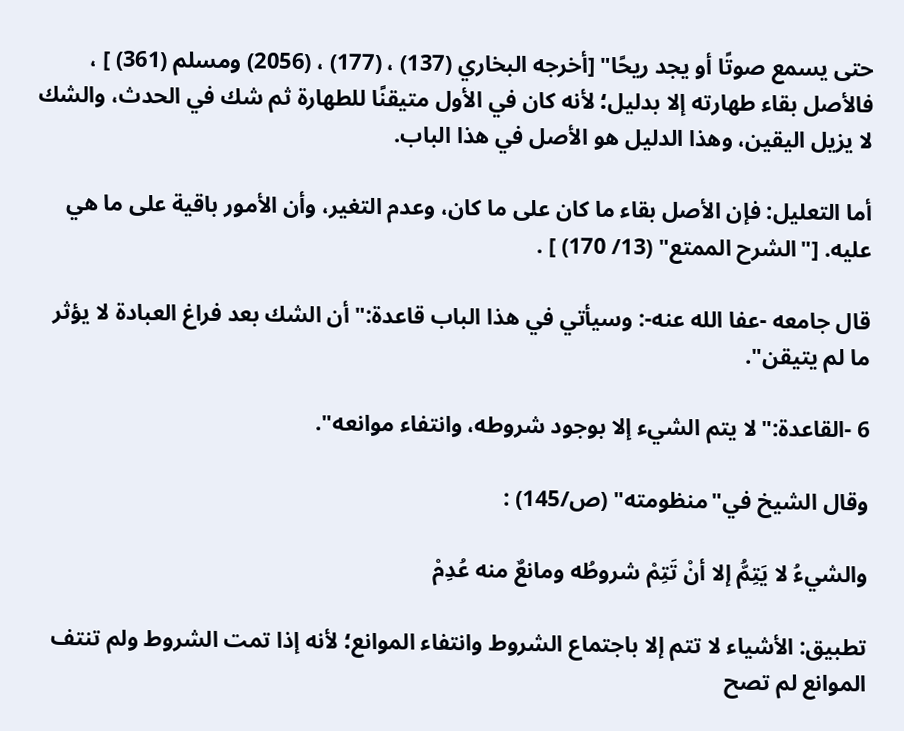حتى يسمع صوتًا أو يجد ريحًا" [أخرجه البخاري (137) ، (177) ، (2056) ومسلم (361) ] ، فالأصل بقاء طهارته إلا بدليل؛ لأنه كان في الأول متيقنًا للطهارة ثم شك في الحدث، والشك لا يزيل اليقين، وهذا الدليل هو الأصل في هذا الباب.

أما التعليل: فإن الأصل بقاء ما كان على ما كان، وعدم التغير، وأن الأمور باقية على ما هي عليه. ["الشرح الممتع" (13/ 170) ] .

قال جامعه -عفا الله عنه-: وسيأتي في هذا الباب قاعدة:"أن الشك بعد فراغ العبادة لا يؤثر ما لم يتيقن".

6 -القاعدة:"لا يتم الشيء إلا بوجود شروطه، وانتفاء موانعه".

وقال الشيخ في"منظومته" (ص/145) :

والشيءُ لا يَتِمُّ إلا أنْ تَتِمْ شروطُه ومانعٌ منه عُدِمْ

تطبيق: الأشياء لا تتم إلا باجتماع الشروط وانتفاء الموانع؛ لأنه إذا تمت الشروط ولم تنتف الموانع لم تصح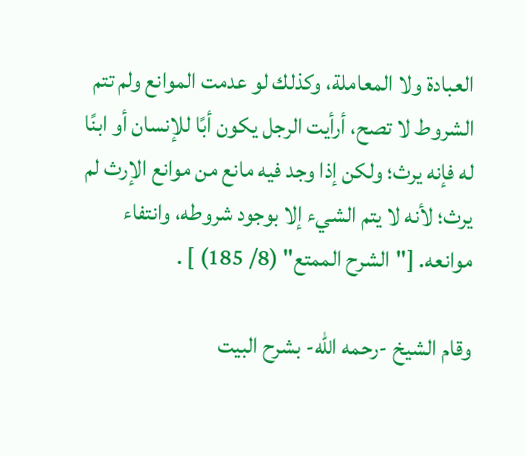العبادة ولا المعاملة، وكذلك لو عدمت الموانع ولم تتم الشروط لا تصح، أرأيت الرجل يكون أبًا للإنسان أو ابنًا له فإنه يرث؛ ولكن إذا وجد فيه مانع من موانع الإرث لم يرث؛ لأنه لا يتم الشيء إلا بوجود شروطه، وانتفاء موانعه. ["الشرح الممتع" (8/ 185) ] .

وقام الشيخ -رحمه الله- بشرح البيت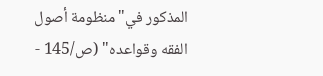المذكور في"منظومة أصول الفقه وقواعده" (ص/145 -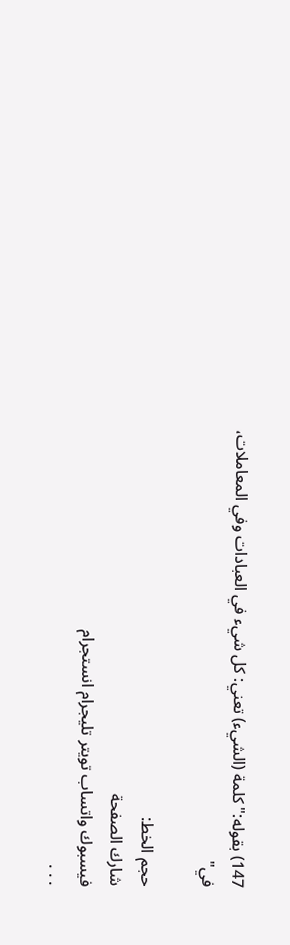147) بقوله:"كلمة (الشيء) تعني: كل شيء في العبادات وفي المعاملات، في"

حجم الخط:
شارك الصفحة
فيسبوك واتساب تويتر تليجرام انستجرام
. . .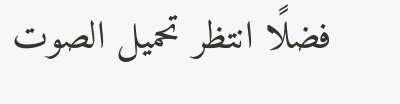فضلًا انتظر تحميل الصوت